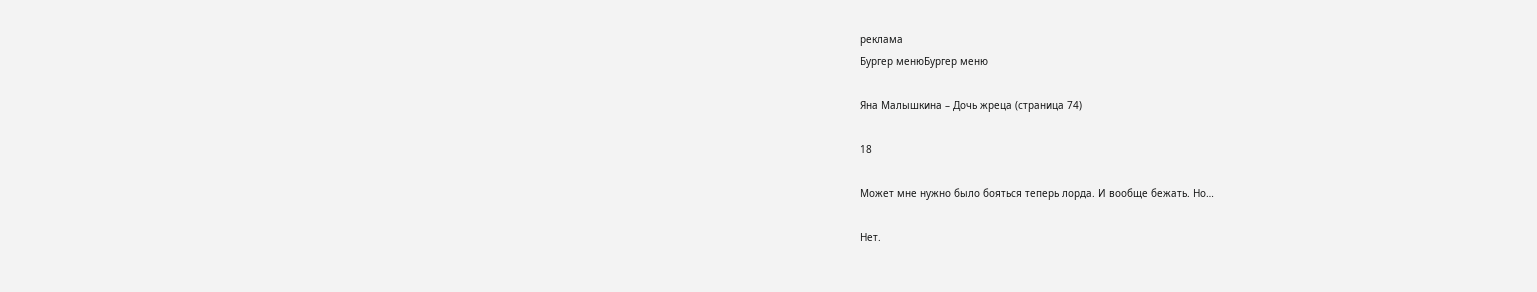реклама
Бургер менюБургер меню

Яна Малышкина – Дочь жреца (страница 74)

18

Может мне нужно было бояться теперь лорда. И вообще бежать. Но…

Нет.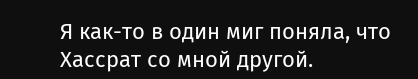Я как-то в один миг поняла, что Хассрат со мной другой.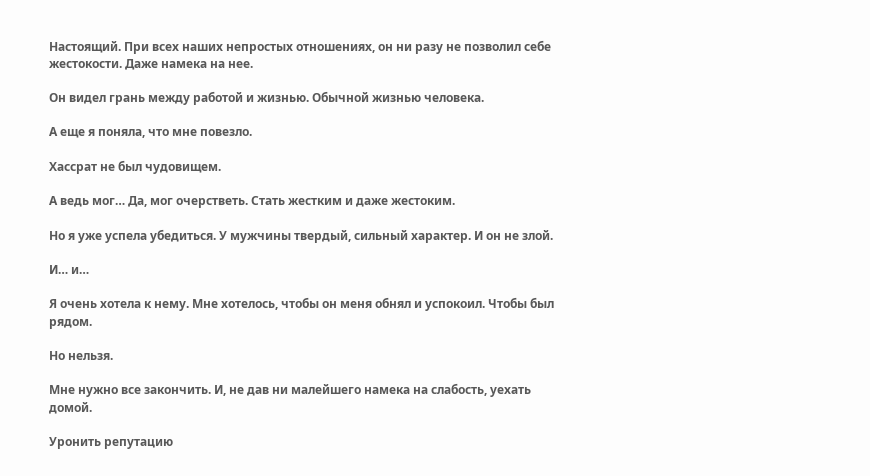Настоящий. При всех наших непростых отношениях, он ни разу не позволил себе жестокости. Даже намека на нее.

Он видел грань между работой и жизнью. Обычной жизнью человека.

А еще я поняла, что мне повезло.

Хассрат не был чудовищем.

А ведь мог… Да, мог очерстветь. Стать жестким и даже жестоким.

Но я уже успела убедиться. У мужчины твердый, сильный характер. И он не злой.

И… и…

Я очень хотела к нему. Мне хотелось, чтобы он меня обнял и успокоил. Чтобы был рядом.

Но нельзя.

Мне нужно все закончить. И, не дав ни малейшего намека на слабость, уехать домой.

Уронить репутацию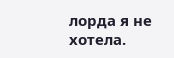лорда я не хотела.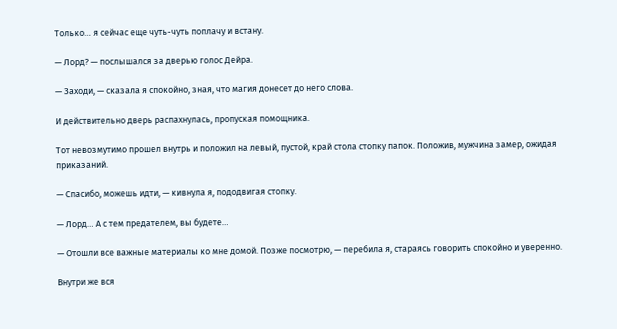Только… я сейчас еще чуть-чуть поплачу и встану.

— Лорд? — послышался за дверью голос Дейра.

— Заходи, — сказала я спокойно, зная, что магия донесет до него слова.

И действительно дверь распахнулась, пропуская помощника.

Тот невозмутимо прошел внутрь и положил на левый, пустой, край стола стопку папок. Положив, мужчина замер, ожидая приказаний.

— Спасибо, можешь идти, — кивнула я, пододвигая стопку.

— Лорд… А с тем предателем, вы будете…

— Отошли все важные материалы ко мне домой. Позже посмотрю, — перебила я, стараясь говорить спокойно и уверенно.

Внутри же вся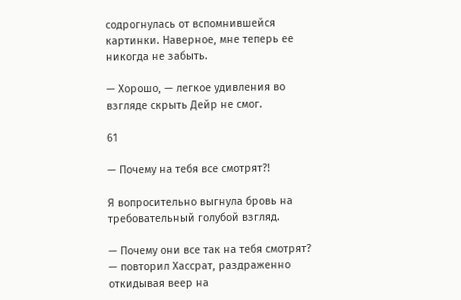содрогнулась от вспомнившейся картинки. Наверное, мне теперь ее никогда не забыть.

— Хорошо, — легкое удивления во взгляде скрыть Дейр не смог.

61

— Почему на тебя все смотрят?!

Я вопросительно выгнула бровь на требовательный голубой взгляд.

— Почему они все так на тебя смотрят? — повторил Хассрат, раздраженно откидывая веер на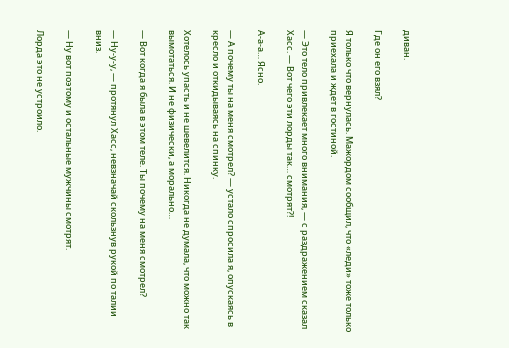диван.

Где он его взял?

Я только что вернулась. Мажордом сообщил, что «леди» тоже только приехала и ждет в гостиной.

— Это тело привлекает много внимания, — с раздражением сказал Хасс. — Вот чего эти лорды так… смотрят?!

А-а-а… Ясно.

— А почему ты на меня смотрел? — устало спросила я, опускаясь в кресло и откидываясь на спинку.

Хотелось упасть и не шевелится. Никогда не думала, что можно так вымотаться. И не физически, а морально…

— Вот когда я была в этом теле. Ты почему на меня смотрел?

— Ну-у-у, — протянул Хасс, невзначай скользнув рукой по талии вниз.

— Ну вот поэтому и остальные мужчины смотрят.

Лорда это не устроило.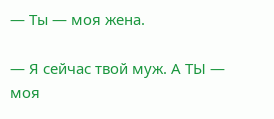— Ты — моя жена.

— Я сейчас твой муж. А ТЫ — моя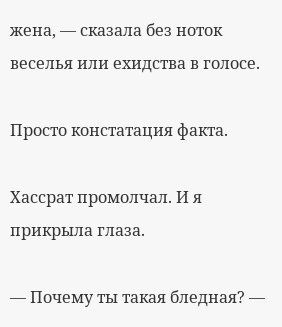жена, — сказала без ноток веселья или ехидства в голосе.

Просто констатация факта.

Хассрат промолчал. И я прикрыла глаза.

— Почему ты такая бледная? —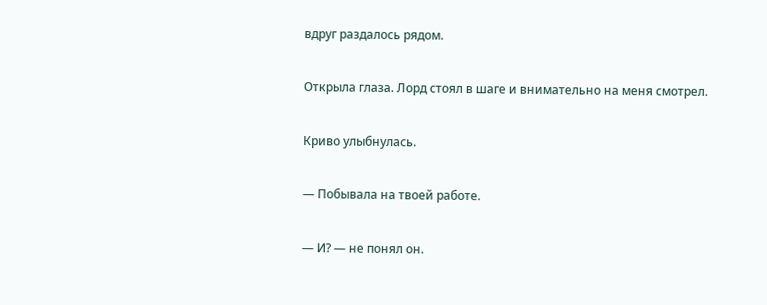вдруг раздалось рядом.

Открыла глаза. Лорд стоял в шаге и внимательно на меня смотрел.

Криво улыбнулась.

— Побывала на твоей работе.

— И? — не понял он.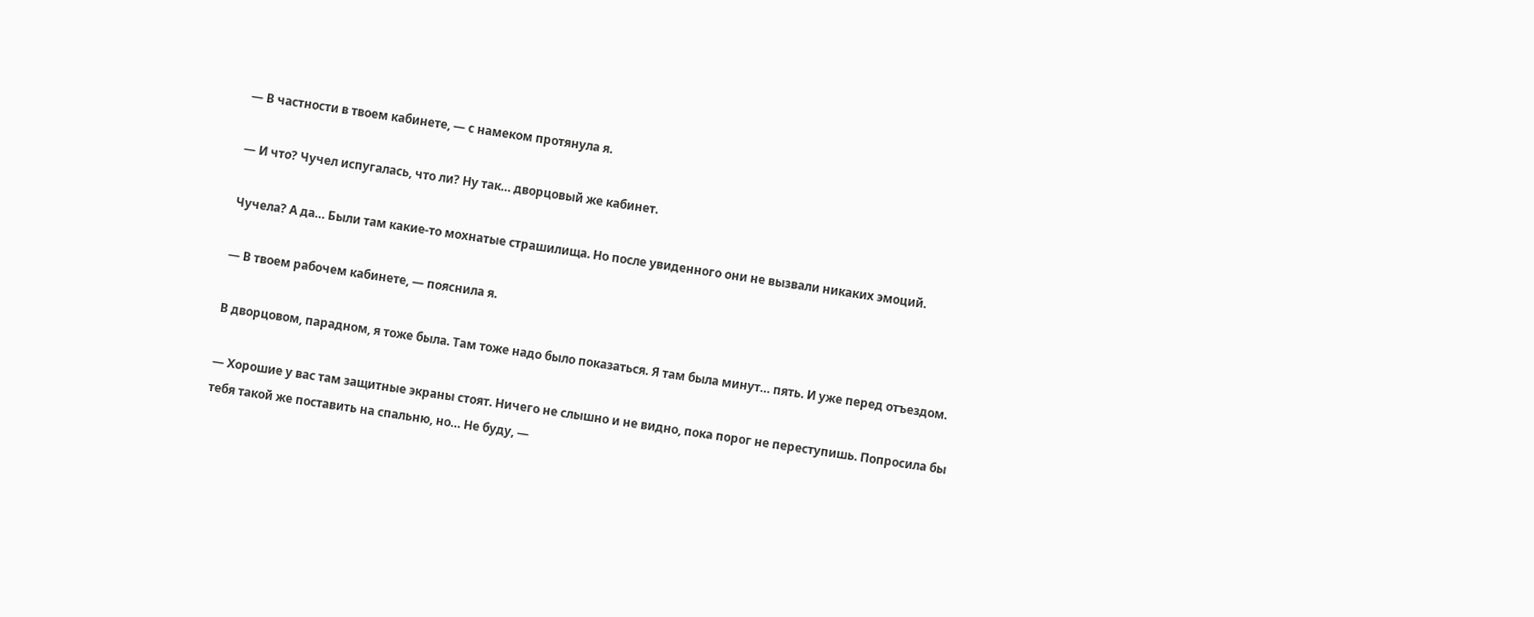— В частности в твоем кабинете, — с намеком протянула я.

— И что? Чучел испугалась, что ли? Ну так… дворцовый же кабинет.

Чучела? А да… Были там какие-то мохнатые страшилища. Но после увиденного они не вызвали никаких эмоций.

— В твоем рабочем кабинете, — пояснила я.

В дворцовом, парадном, я тоже была. Там тоже надо было показаться. Я там была минут… пять. И уже перед отъездом.

— Хорошие у вас там защитные экраны стоят. Ничего не слышно и не видно, пока порог не переступишь. Попросила бы тебя такой же поставить на спальню, но… Не буду, —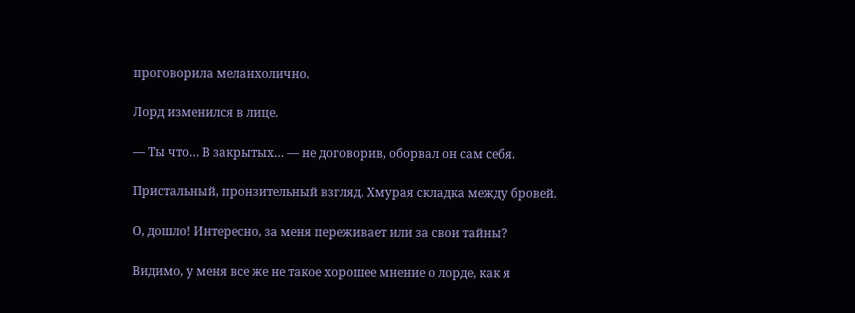проговорила меланхолично.

Лорд изменился в лице.

— Ты что… В закрытых… — не договорив, оборвал он сам себя.

Пристальный, пронзительный взгляд. Хмурая складка между бровей.

О, дошло! Интересно, за меня переживает или за свои тайны?

Видимо, у меня все же не такое хорошее мнение о лорде, как я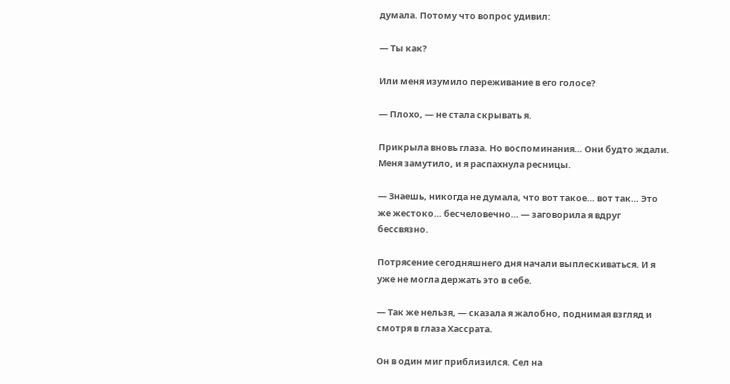думала. Потому что вопрос удивил:

— Ты как?

Или меня изумило переживание в его голосе?

— Плохо, — не стала скрывать я.

Прикрыла вновь глаза. Но воспоминания… Они будто ждали. Меня замутило, и я распахнула ресницы.

— Знаешь, никогда не думала, что вот такое… вот так… Это же жестоко… бесчеловечно… — заговорила я вдруг бессвязно.

Потрясение сегодняшнего дня начали выплескиваться. И я уже не могла держать это в себе.

— Так же нельзя, — сказала я жалобно, поднимая взгляд и смотря в глаза Хассрата.

Он в один миг приблизился. Сел на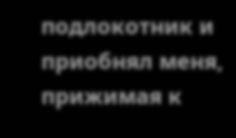подлокотник и приобнял меня, прижимая к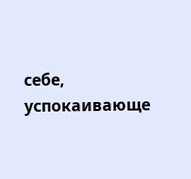себе, успокаивающе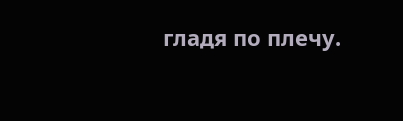гладя по плечу.